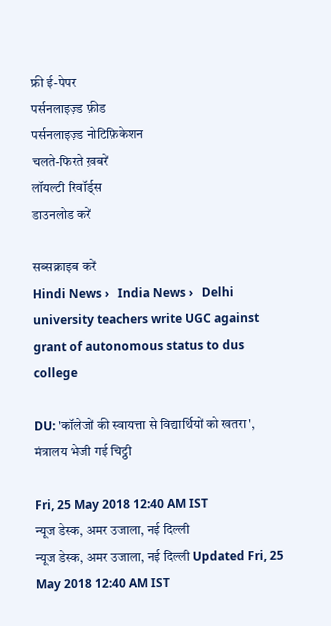फ्री ई-पेपर
पर्सनलाइज़्ड फ़ीड
पर्सनलाइज़्ड नोटिफ़िकेशन
चलते-फिरते ख़बरें
लॉयल्टी रिवॉर्ड्स
डाउनलोड करें

सब्सक्राइब करें
Hindi News ›   India News ›   Delhi university teachers write UGC against grant of autonomous status to dus college

DU: 'कॉलेजों की स्वायत्ता से विद्यार्थियों को खतरा', मंत्रालय भेजी गई चिट्ठी

Fri, 25 May 2018 12:40 AM IST
न्यूज डेस्क, अमर उजाला, नई दिल्ली
न्यूज डेस्क, अमर उजाला, नई दिल्ली Updated Fri, 25 May 2018 12:40 AM IST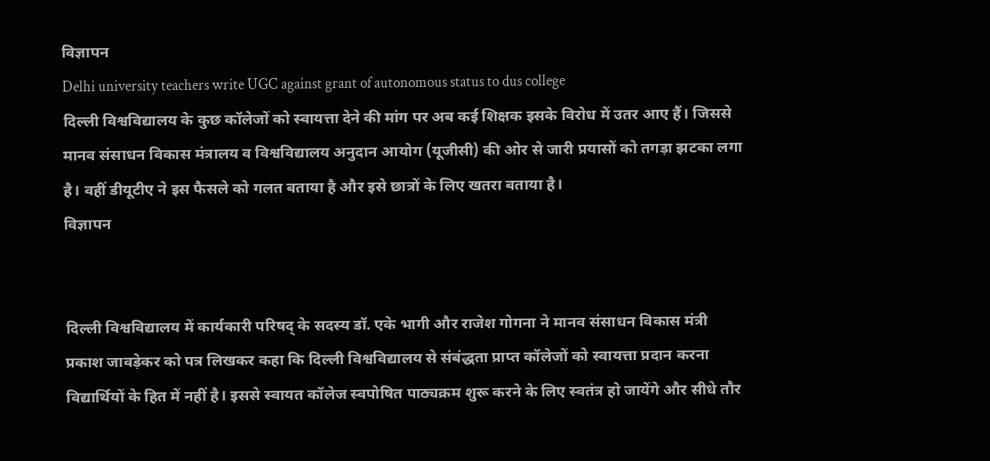विज्ञापन
Delhi university teachers write UGC against grant of autonomous status to dus college
दिल्ली विश्वविद्यालय के कुछ कॉलेजों को स्वायत्ता देने की मांग पर अब कई शिक्षक इसके विरोध में उतर आए हैं। जिससे मानव संसाधन विकास मंत्रालय व विश्वविद्यालय अनुदान आयोग (यूजीसी) की ओर से जारी प्रयासों को तगड़ा झटका लगा है। वहीं डीयूटीए ने इस फैसले को गलत बताया है और इसे छात्रों के लिए खतरा बताया है।
विज्ञापन


दिल्ली विश्वविद्यालय में कार्यकारी परिषद् के सदस्य डॉ. एके भागी और राजेश गोगना ने मानव संसाधन विकास मंत्री प्रकाश जावड़ेकर को पत्र लिखकर कहा कि दिल्ली विश्वविद्यालय से संबंद्धता प्राप्त कॉलेजों को स्वायत्ता प्रदान करना विद्यार्थियों के हित में नहीं है। इससे स्वायत कॉलेज स्वपोषित पाठ्यक्रम शुरू करने के लिए स्वतंत्र हो जायेंगे और सीधे तौर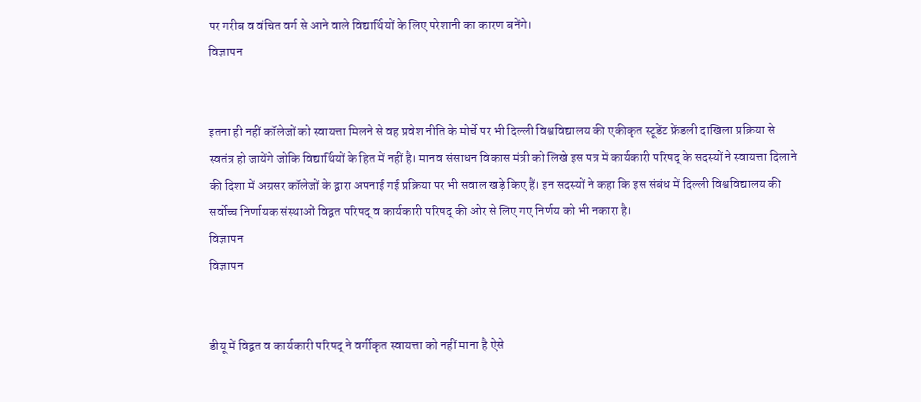पर गरीब व वंचित वर्ग से आने वाले विद्यार्थियों के लिए परेशानी का कारण बनेंगे।
विज्ञापन


इतना ही नहीं कॉलेजों को स्वायत्ता मिलने से वह प्रवेश नीति के मोर्चे पर भी दिल्ली विश्वविद्यालय की एकीकृत स्टूडेंट फ्रेंडली दाखिला प्रक्रिया से स्वतंत्र हो जायेंगे जोकि विद्यार्थियों के हित में नहीं है। मानव संसाधन विकास मंत्री को लिखे इस पत्र में कार्यकारी परिषद् के सदस्यों ने स्वायत्ता दिलाने की दिशा में अग्रसर कॉलेजों के द्वारा अपनाई गई प्रक्रिया पर भी सवाल खड़े किए हैं। इन सदस्यों ने कहा कि इस संबंध में दिल्ली विश्वविद्यालय की सर्वोच्च निर्णायक संस्थाओं विद्वत परिषद् व कार्यकारी परिषद् की ओर से लिए गए निर्णय को भी नकारा है।
विज्ञापन
विज्ञापन


डीयू में विद्वत व कार्यकारी परिषद् ने वर्गीकृत स्वायत्ता को नहीं माना है ऐसे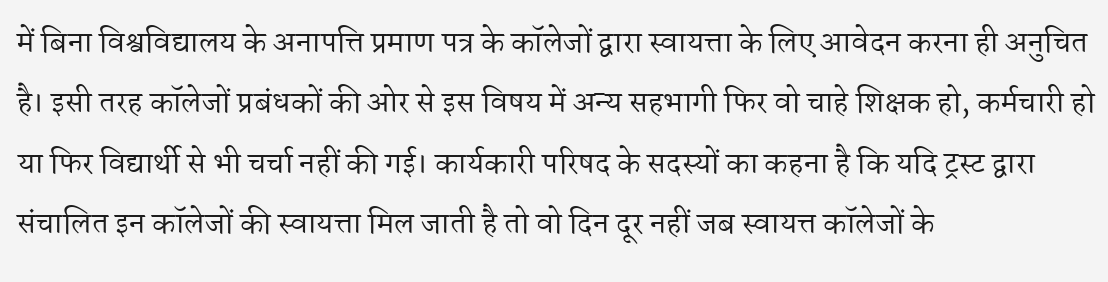में बिना विश्वविद्यालय के अनापत्ति प्रमाण पत्र के कॉलेजों द्वारा स्वायत्ता के लिए आवेदन करना ही अनुचित है। इसी तरह कॉलेजों प्रबंधकों की ओर से इस विषय में अन्य सहभागी फिर वो चाहे शिक्षक हो, कर्मचारी हो या फिर विद्यार्थी से भी चर्चा नहीं की गई। कार्यकारी परिषद के सदस्यों का कहना है कि यदि ट्रस्ट द्वारा संचालित इन कॉलेजों की स्वायत्ता मिल जाती है तो वो दिन दूर नहीं जब स्वायत्त कॉलेजों के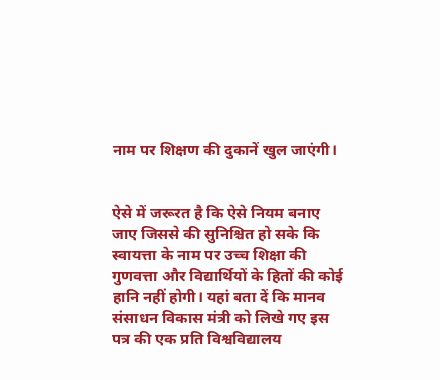नाम पर शिक्षण की दुकानें खुल जाएंगी।


ऐसे में जरूरत है कि ऐसे नियम बनाए जाए जिससे की सुनिश्चित हो सके कि स्वायत्ता के नाम पर उच्च शिक्षा की गुणवत्ता और विद्यार्थियों के हितों की कोई हानि नहीं होगी। यहां बता दें कि मानव संसाधन विकास मंत्री को लिखे गए इस पत्र की एक प्रति विश्वविद्यालय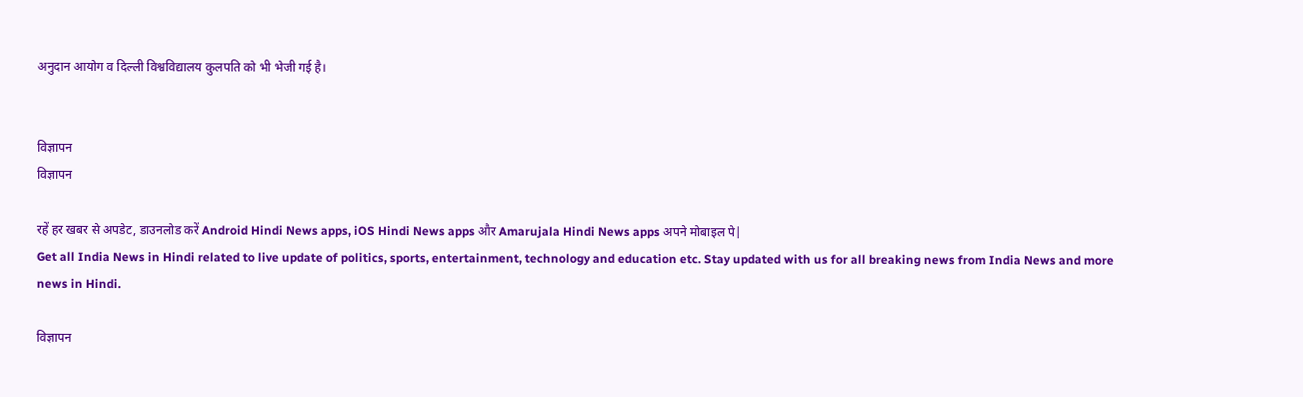अनुदान आयोग व दिल्ली विश्वविद्यालय कुलपति को भी भेजी गई है।


विज्ञापन
विज्ञापन

रहें हर खबर से अपडेट, डाउनलोड करें Android Hindi News apps, iOS Hindi News apps और Amarujala Hindi News apps अपने मोबाइल पे|
Get all India News in Hindi related to live update of politics, sports, entertainment, technology and education etc. Stay updated with us for all breaking news from India News and more news in Hindi.

विज्ञापन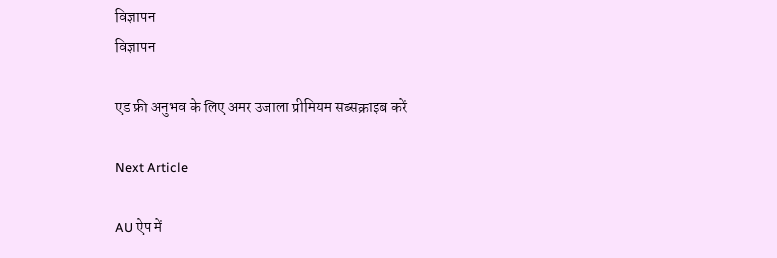विज्ञापन
विज्ञापन

एड फ्री अनुभव के लिए अमर उजाला प्रीमियम सब्सक्राइब करें

Next Article

AU ऐप में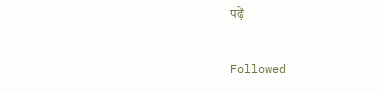पढ़ें

Followed